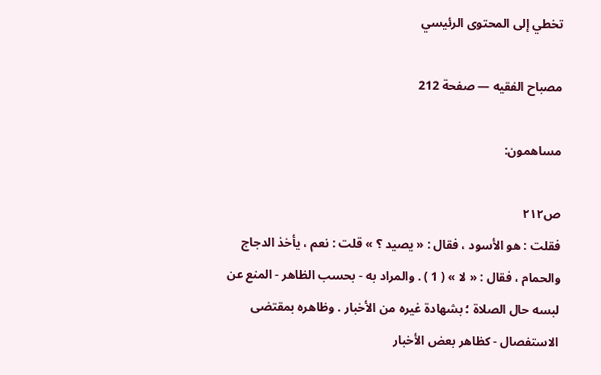تخطي إلى المحتوى الرئيسي

مصباح الفقيه — صفحة 212

مساهمون:

ص٢١٢
فقلت : هو الأسود ، فقال : « يصيد ؟ » قلت : نعم ، يأخذ الدجاج والحمام ، فقال : « لا » ( 1 ) . والمراد به - بحسب الظاهر - المنع عن لبسه حال الصلاة ؛ بشهادة غيره من الأخبار . وظاهره بمقتضى الاستفصال - كظاهر بعض الأخبار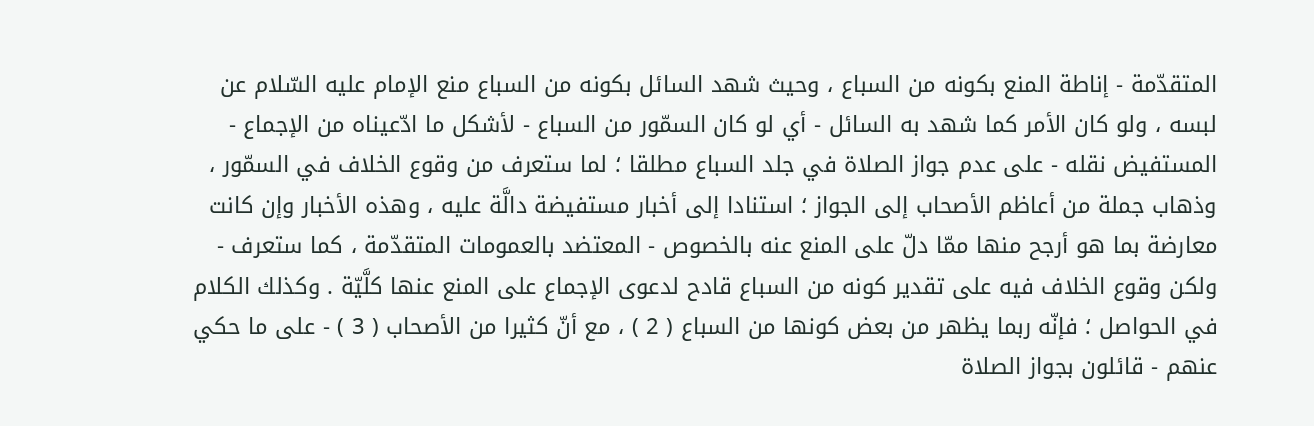المتقدّمة - إناطة المنع بكونه من السباع ، وحيث شهد السائل بكونه من السباع منع الإمام عليه السّلام عن لبسه ، ولو كان الأمر كما شهد به السائل - أي لو كان السمّور من السباع - لأشكل ما ادّعيناه من الإجماع - المستفيض نقله - على عدم جواز الصلاة في جلد السباع مطلقا ؛ لما ستعرف من وقوع الخلاف في السمّور ، وذهاب جملة من أعاظم الأصحاب إلى الجواز ؛ استنادا إلى أخبار مستفيضة دالَّة عليه ، وهذه الأخبار وإن كانت معارضة بما هو أرجح منها ممّا دلّ على المنع عنه بالخصوص - المعتضد بالعمومات المتقدّمة ، كما ستعرف - ولكن وقوع الخلاف فيه على تقدير كونه من السباع قادح لدعوى الإجماع على المنع عنها كلَّيّة . وكذلك الكلام في الحواصل ؛ فإنّه ربما يظهر من بعض كونها من السباع ( 2 ) ، مع أنّ كثيرا من الأصحاب ( 3 ) - على ما حكي عنهم - قائلون بجواز الصلاة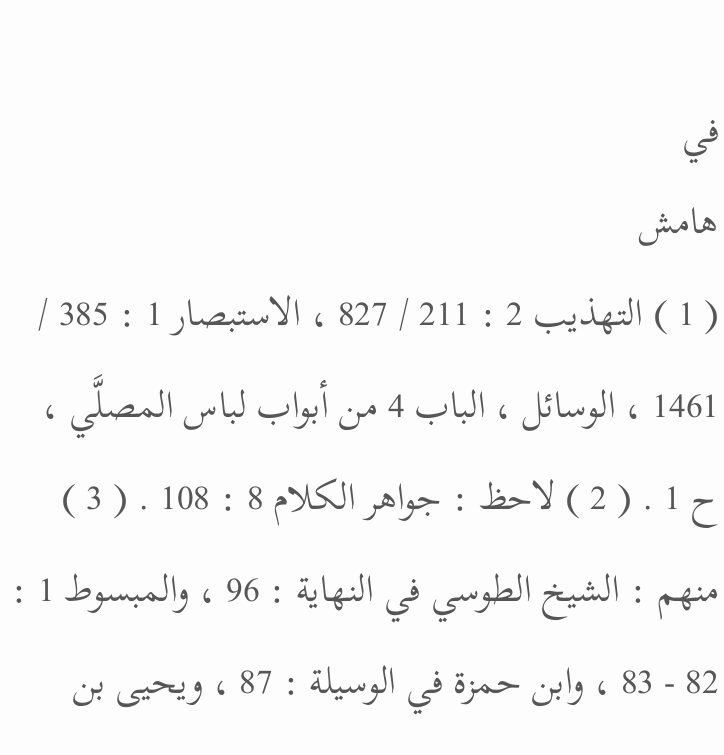في
هامش
( 1 ) التهذيب 2 : 211 / 827 ، الاستبصار 1 : 385 / 1461 ، الوسائل ، الباب 4 من أبواب لباس المصلَّي ، ح 1 . ( 2 ) لاحظ : جواهر الكلام 8 : 108 . ( 3 ) منهم : الشيخ الطوسي في النهاية : 96 ، والمبسوط 1 : 82 - 83 ، وابن حمزة في الوسيلة : 87 ، ويحيى بن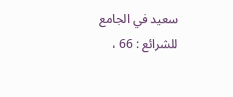سعيد في الجامع للشرائع : 66 ،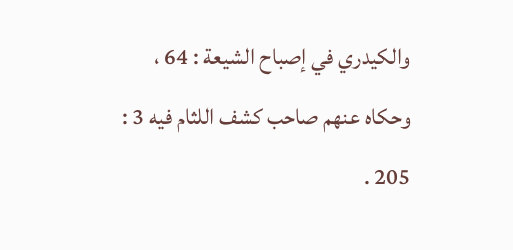والكيدري في إصباح الشيعة : 64 ، وحكاه عنهم صاحب كشف اللثام فيه 3 : 205 .